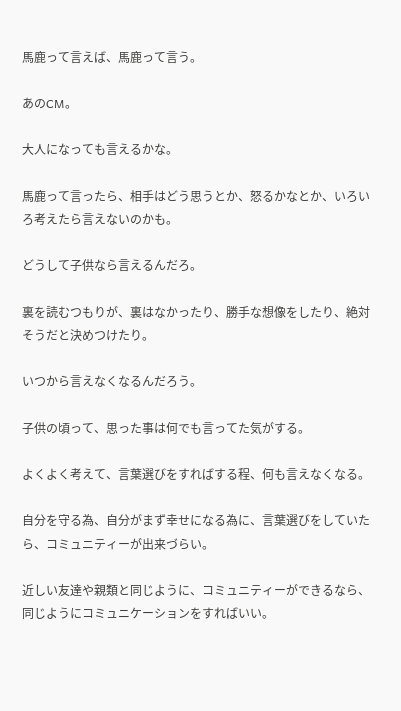馬鹿って言えば、馬鹿って言う。

あのCM。

大人になっても言えるかな。

馬鹿って言ったら、相手はどう思うとか、怒るかなとか、いろいろ考えたら言えないのかも。

どうして子供なら言えるんだろ。

裏を読むつもりが、裏はなかったり、勝手な想像をしたり、絶対そうだと決めつけたり。

いつから言えなくなるんだろう。

子供の頃って、思った事は何でも言ってた気がする。

よくよく考えて、言葉選びをすればする程、何も言えなくなる。

自分を守る為、自分がまず幸せになる為に、言葉選びをしていたら、コミュニティーが出来づらい。

近しい友達や親類と同じように、コミュニティーができるなら、同じようにコミュニケーションをすればいい。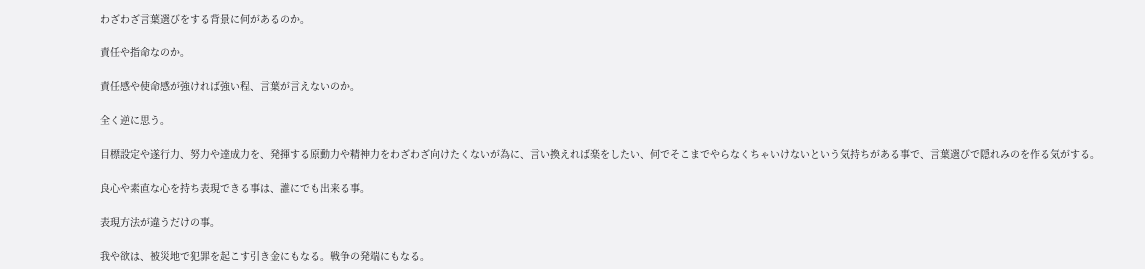わざわざ言葉選びをする背景に何があるのか。

責任や指命なのか。

責任感や使命感が強ければ強い程、言葉が言えないのか。

全く逆に思う。

目標設定や遂行力、努力や達成力を、発揮する原動力や精神力をわざわざ向けたくないが為に、言い換えれば楽をしたい、何でそこまでやらなくちゃいけないという気持ちがある事で、言葉選びで隠れみのを作る気がする。

良心や素直な心を持ち表現できる事は、誰にでも出来る事。

表現方法が違うだけの事。

我や欲は、被災地で犯罪を起こす引き金にもなる。戦争の発端にもなる。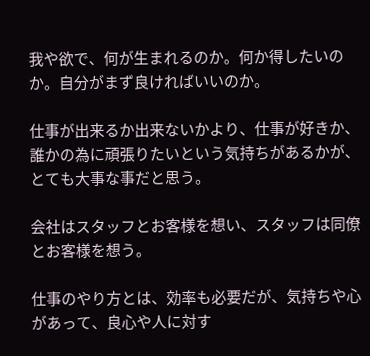我や欲で、何が生まれるのか。何か得したいのか。自分がまず良ければいいのか。

仕事が出来るか出来ないかより、仕事が好きか、誰かの為に頑張りたいという気持ちがあるかが、とても大事な事だと思う。

会社はスタッフとお客様を想い、スタッフは同僚とお客様を想う。

仕事のやり方とは、効率も必要だが、気持ちや心があって、良心や人に対す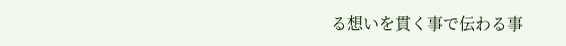る想いを貫く事で伝わる事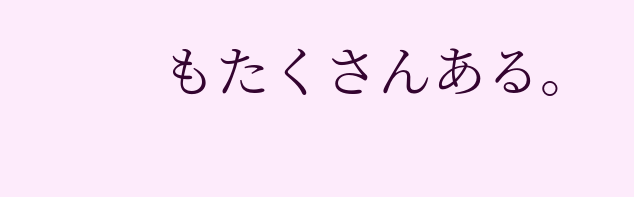もたくさんある。